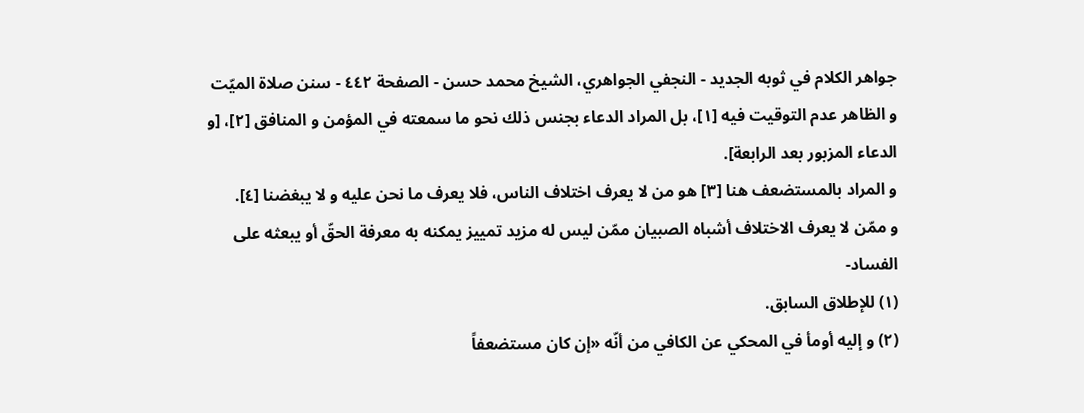جواهر الكلام في ثوبه الجديد - النجفي الجواهري، الشيخ محمد حسن - الصفحة ٤٤٢ - سنن صلاة الميّت
و الظاهر عدم التوقيت فيه [١]، بل المراد الدعاء بجنس ذلك نحو ما سمعته في المؤمن و المنافق [٢]، [و الدعاء المزبور بعد الرابعة].
و المراد بالمستضعف هنا [٣] هو من لا يعرف اختلاف الناس، فلا يعرف ما نحن عليه و لا يبغضنا [٤].
و ممّن لا يعرف الاختلاف أشباه الصبيان ممّن ليس له مزيد تمييز يمكنه به معرفة الحقّ أو يبعثه على الفساد-
(١) للإطلاق السابق.
(٢) و إليه أومأ في المحكي عن الكافي من أنّه «إن كان مستضعفاً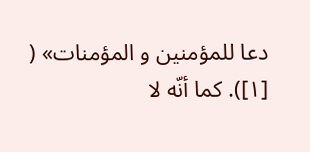دعا للمؤمنين و المؤمنات» ( [١]). كما أنّه لا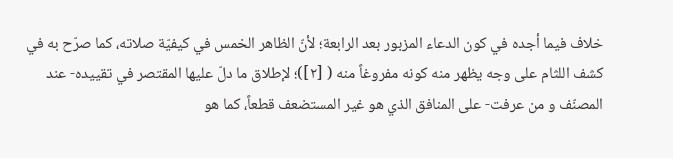خلاف فيما أجده في كون الدعاء المزبور بعد الرابعة؛ لأنّ الظاهر الخمس في كيفيّة صلاته، كما صرّح به في كشف اللثام على وجه يظهر منه كونه مفروغاً منه ( [٢])؛ لإطلاق ما دلّ عليها المقتصر في تقييده- عند المصنّف و من عرفت- على المنافق الذي هو غير المستضعف قطعاً، كما هو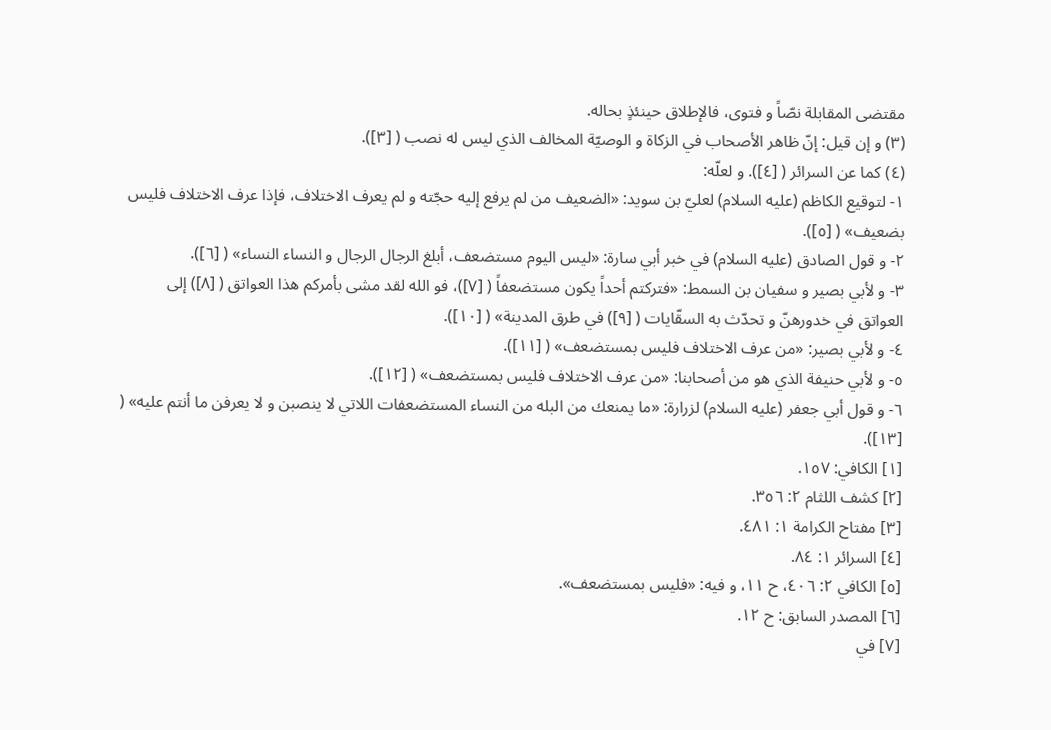مقتضى المقابلة نصّاً و فتوى، فالإطلاق حينئذٍ بحاله.
(٣) و إن قيل: إنّ ظاهر الأصحاب في الزكاة و الوصيّة المخالف الذي ليس له نصب ( [٣]).
(٤) كما عن السرائر ( [٤]). و لعلّه:
١- لتوقيع الكاظم (عليه السلام) لعليّ بن سويد: «الضعيف من لم يرفع إليه حجّته و لم يعرف الاختلاف، فإذا عرف الاختلاف فليس بضعيف» ( [٥]).
٢- و قول الصادق (عليه السلام) في خبر أبي سارة: «ليس اليوم مستضعف، أبلغ الرجال الرجال و النساء النساء» ( [٦]).
٣- و لأبي بصير و سفيان بن السمط: «فتركتم أحداً يكون مستضعفاً ( [٧])، فو الله لقد مشى بأمركم هذا العواتق ( [٨]) إلى العواتق في خدورهنّ و تحدّث به السقّايات ( [٩]) في طرق المدينة» ( [١٠]).
٤- و لأبي بصير: «من عرف الاختلاف فليس بمستضعف» ( [١١]).
٥- و لأبي حنيفة الذي هو من أصحابنا: «من عرف الاختلاف فليس بمستضعف» ( [١٢]).
٦- و قول أبي جعفر (عليه السلام) لزرارة: «ما يمنعك من البله من النساء المستضعفات اللاتي لا ينصبن و لا يعرفن ما أنتم عليه» ( [١٣]).
[١] الكافي: ١٥٧.
[٢] كشف اللثام ٢: ٣٥٦.
[٣] مفتاح الكرامة ١: ٤٨١.
[٤] السرائر ١: ٨٤.
[٥] الكافي ٢: ٤٠٦، ح ١١، و فيه: «فليس بمستضعف».
[٦] المصدر السابق: ح ١٢.
[٧] في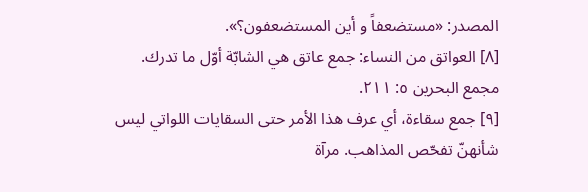المصدر: «مستضعفاً و أين المستضعفون؟».
[٨] العواتق من النساء: جمع عاتق هي الشابّة أوّل ما تدرك. مجمع البحرين ٥: ٢١١.
[٩] جمع سقاءة، أي عرف هذا الأمر حتى السقايات اللواتي ليس شأنهنّ تفحّص المذاهب. مرآة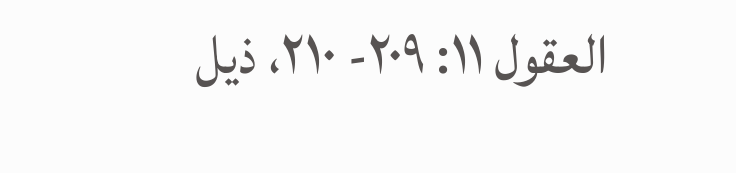العقول ١١: ٢٠٩- ٢١٠، ذيل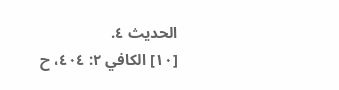الحديث ٤.
[١٠] الكافي ٢: ٤٠٤، ح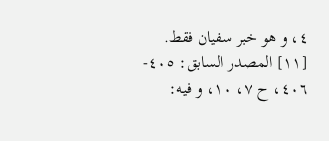٤، و هو خبر سفيان فقط.
[١١] المصدر السابق: ٤٠٥- ٤٠٦، ح ٧، ١٠، و فيه: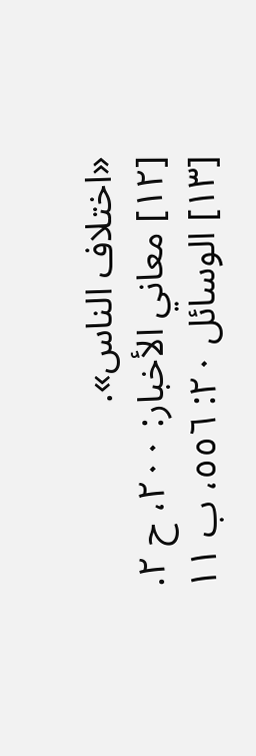«اختلاف الناس».
[١٢] معاني الأخبار: ٢٠٠، ح ٢.
[١٣] الوسائل ٢٠: ٥٥٦، ب ١١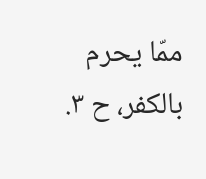ممّا يحرم بالكفر، ح ٣.